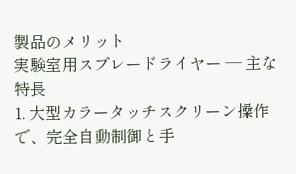製品のメリット
実験室用スプレードライヤー — 主な特長
1. 大型カラータッチスクリーン操作で、完全自動制御と手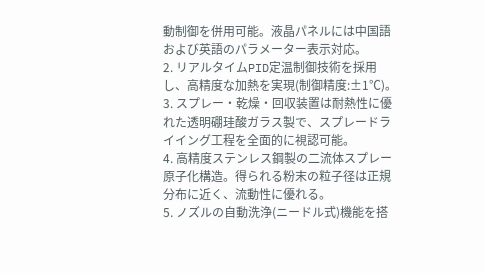動制御を併用可能。液晶パネルには中国語および英語のパラメーター表示対応。
2. リアルタイムPID定温制御技術を採用し、高精度な加熱を実現(制御精度:±1℃)。
3. スプレー・乾燥・回収装置は耐熱性に優れた透明硼珪酸ガラス製で、スプレードライイング工程を全面的に視認可能。
4. 高精度ステンレス鋼製の二流体スプレー原子化構造。得られる粉末の粒子径は正規分布に近く、流動性に優れる。
5. ノズルの自動洗浄(ニードル式)機能を搭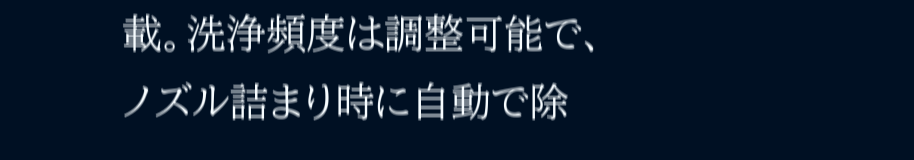載。洗浄頻度は調整可能で、ノズル詰まり時に自動で除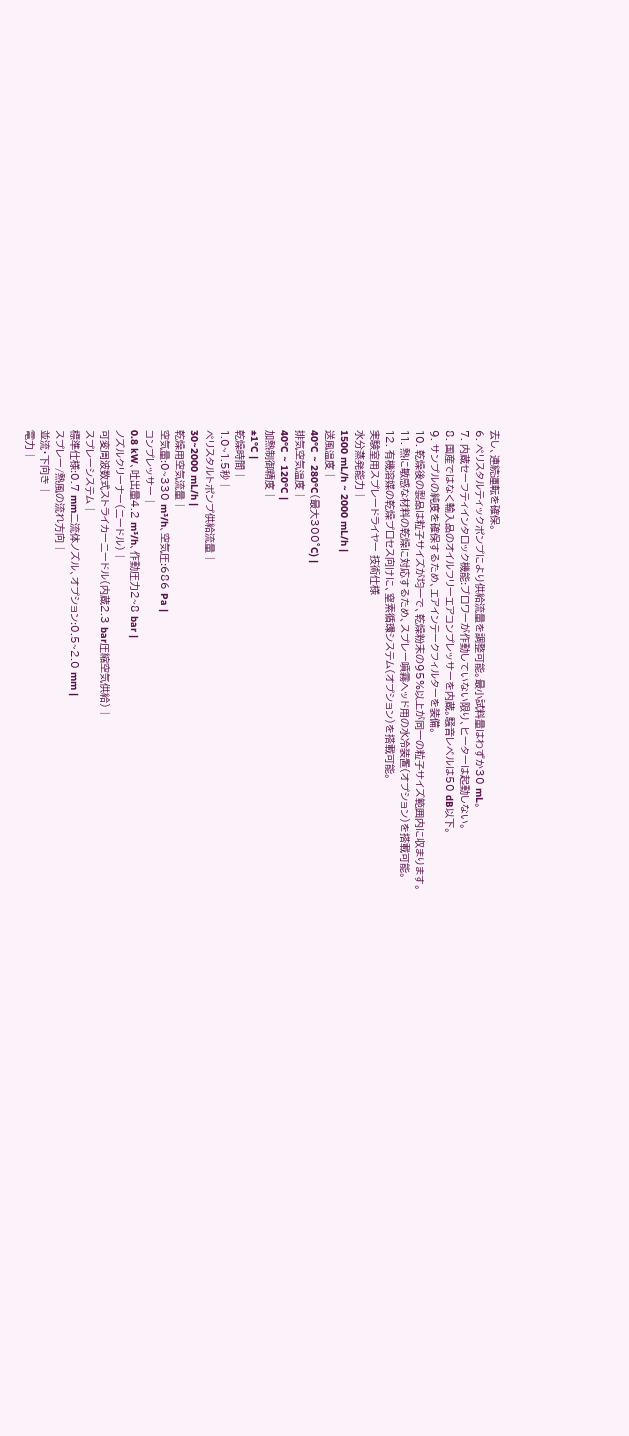去し、連続運転を確保。
6. ペリスタルティックポンプにより供給流量を調整可能。最小試料量はわずか30 mL。
7. 内蔵セーフティインタロック機能:ブロワーが作動していない限り、ヒーターは起動しない。
8. 国産ではなく輸入品のオイルフリーエアコンプレッサーを内蔵。騒音レベルは50 dB以下。
9. サンプルの純度を確保するため、エアインテークフィルターを装備。
10. 乾燥後の製品は粒子サイズが均一で、乾燥粉末の95%以上が同一の粒子サイズ範囲内に収まります。
11. 熱に敏感な材料の乾燥に対応するため、スプレー噴霧ヘッド用の水冷装置(オプション)を搭載可能。
12. 有機溶媒の乾燥プロセス向けに、窒素循環システム(オプション)を搭載可能。
実験室用スプレードライヤー 技術仕様
水分蒸発能力 |
1500 mL/h ~ 2000 mL/h |
送風温度 |
40°C ~ 280°C(最大300°C) |
排気空気温度 |
40°C ~ 120°C |
加熱制御精度 |
±1°C |
乾燥時間 |
1.0~1.5秒 |
ペリスタルトポンプ供給流量 |
30~2000 mL/h |
乾燥用空気流量 |
空気量:0~330 m³/h、空気圧:686 Pa |
コンプレッサー |
0.8 kW、吐出量4.2 m³/h、作動圧力2~8 bar |
ノズルクリーナー(ニードル) |
可変周波数式ストライカーニードル(内蔵2.3 bar圧縮空気供給) |
スプレーシステム |
標準仕様:0.7 mm二流体ノズル、オプション:0.5~2.0 mm |
スプレー/熱風の流れ方向 |
並流・下向き |
電力 |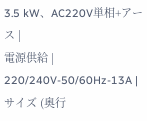3.5 kW、AC220V単相+アース |
電源供給 |
220/240V-50/60Hz-13A |
サイズ (奥行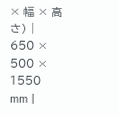× 幅 × 高さ) |
650 × 500 × 1550 mm |